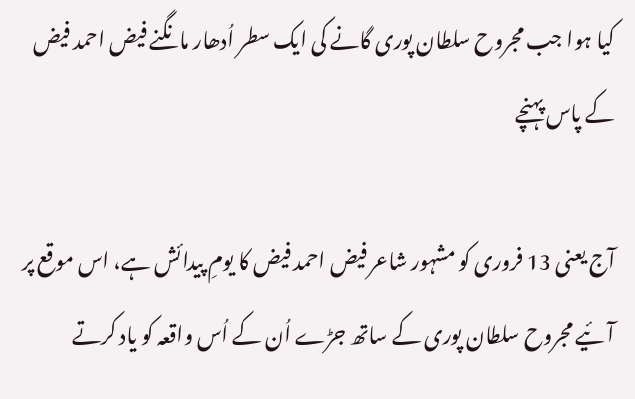کیا ہوا جب مجروح سلطان پوری گانے کی ایک سطر اُدھار مانگنے فیض احمد فیض کے پاس پہنچے

آج یعنی 13 فروری کو مشہور شاعر فیض احمد فیض کا یومِ پیدائش ہے، اس موقع پر آئیے مجروح سلطان پوری کے ساتھ جڑے اُن کے اُس واقعہ کو یاد کرتے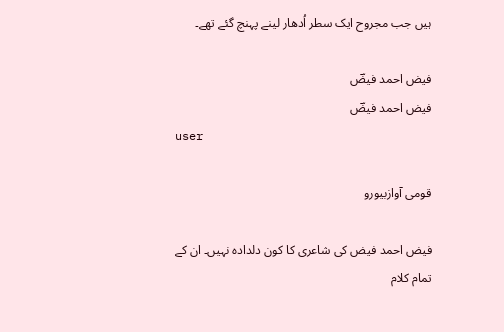ہیں جب مجروح ایک سطر اُدھار لینے پہنچ گئے تھے۔

فیض احمد فیضؔ
فیض احمد فیضؔ
user

قومی آوازبیورو

فیض احمد فیض کی شاعری کا کون دلدادہ نہیں۔ ان کے تمام کلام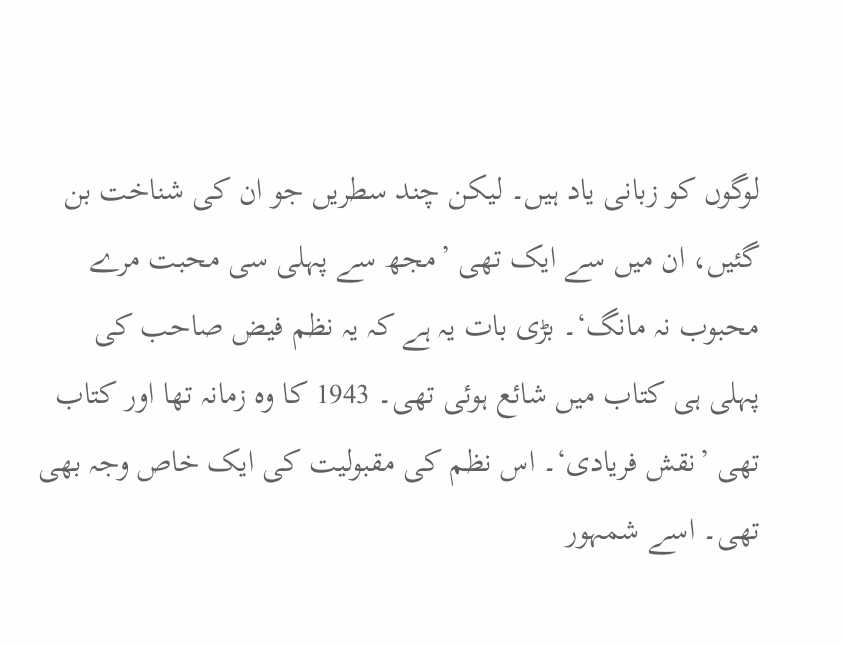لوگوں کو زبانی یاد ہیں۔ لیکن چند سطریں جو ان کی شناخت بن گئیں، ان میں سے ایک تھی ’مجھ سے پہلی سی محبت مرے محبوب نہ مانگ‘۔ بڑی بات یہ ہے کہ یہ نظم فیض صاحب کی پہلی ہی کتاب میں شائع ہوئی تھی۔ 1943 کا وہ زمانہ تھا اور کتاب تھی ’نقش فریادی‘۔ اس نظم کی مقبولیت کی ایک خاص وجہ بھی تھی۔ اسے شمہور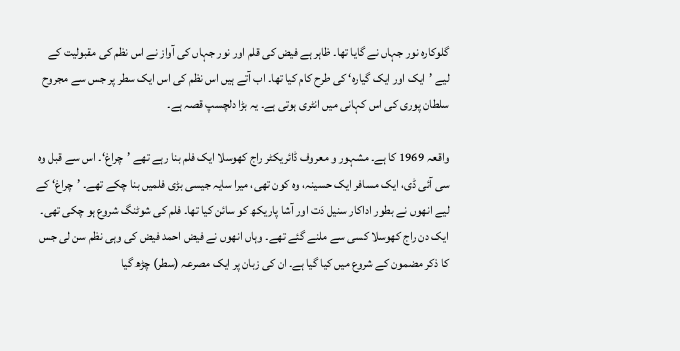گلوکارہ نور جہاں نے گایا تھا۔ ظاہر ہے فیض کی قلم اور نور جہاں کی آواز نے اس نظم کی مقبولیت کے لیے ’ایک اور ایک گیارہ‘ کی طرح کام کیا تھا۔ اب آتے ہیں اس نظم کی اس ایک سطر پر جس سے مجروح سلطان پوری کی اس کہانی میں انٹری ہوتی ہے۔ یہ بڑا دلچسپ قصہ ہے۔

واقعہ 1969 کا ہے۔ مشہور و معروف ڈائریکٹر راج کھوسلا ایک فلم بنا رہے تھے ’چراغ‘۔ اس سے قبل وہ سی آئی ڈی، ایک مسافر ایک حسینہ، وہ کون تھی، میرا سایہ جیسی بڑی فلمیں بنا چکے تھے۔ ’چراغ‘ کے لیے انھوں نے بطور اداکار سنیل دَت اور آشا پاریکھ کو سائن کیا تھا۔ فلم کی شوٹنگ شروع ہو چکی تھی۔ ایک دن راج کھوسلا کسی سے ملنے گئے تھے۔ وہاں انھوں نے فیض احمد فیض کی وہی نظم سن لی جس کا ذکر مضمون کے شروع میں کیا گیا ہے۔ ان کی زبان پر ایک مصرعہ (سطر) چڑھ گیا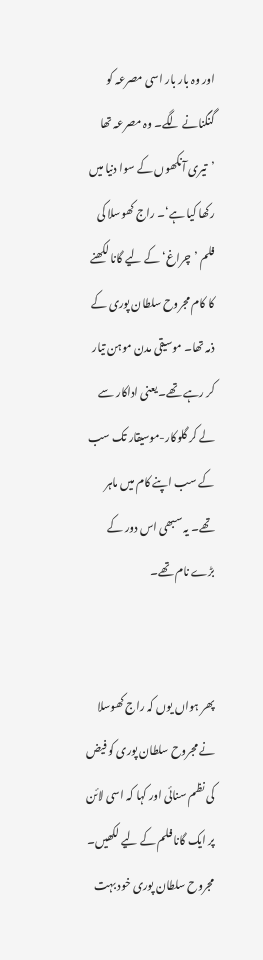اور وہ بار بار اسی مصرعہ کو گنگنانے لگے۔ وہ مصرعہ تھا ’تیری آنکھوں کے سوا دنیا میں رکھا کیا ہے‘۔ راج کھوسلا کی فلم ’چراغ‘ کے لیے گانا لکھنے کا کام مجروح سلطان پوری کے ذمہ تھا۔ موسیقی مدن موہن تیار کر رہے تھے۔ یعنی اداکار سے لے کر گلوکار-موسیقار تک سب کے سب اپنے کام میں ماہر تھے۔ یہ سبھی اس دور کے بڑے نام تھے۔


پھر ہواں یوں کہ راج کھوسلا نے مجروح سلطان پوری کو فیض کی نظم سنائی اور کہا کہ اسی لائن پر ایک گانا فلم کے لیے لکھیں۔ مجروح سلطان پوری خود بہت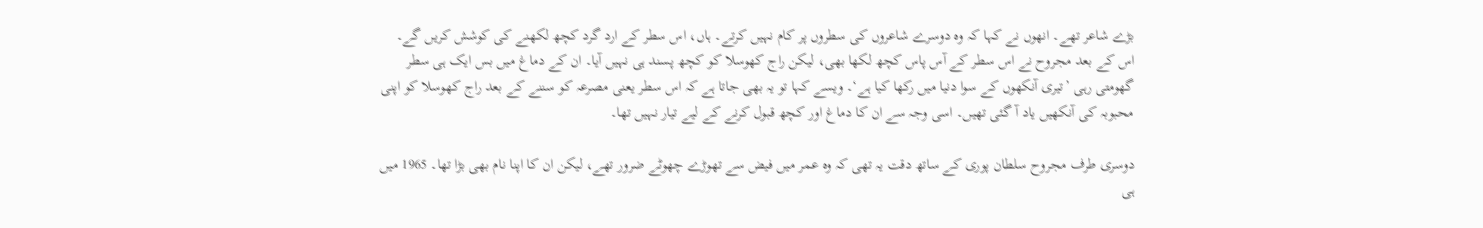بڑے شاعر تھے۔ انھوں نے کہا کہ وہ دوسرے شاعروں کی سطروں پر کام نہیں کرتے۔ ہاں، اس سطر کے ارد گرد کچھ لکھنے کی کوشش کریں گے۔ اس کے بعد مجروح نے اس سطر کے آس پاس کچھ لکھا بھی، لیکن راج کھوسلا کو کچھ پسند ہی نہیں آیا۔ ان کے دماغ میں بس ایک ہی سطر گھومتی رہی ’تیری آنکھوں کے سوا دنیا میں رکھا کیا ہے‘۔ ویسے کہا تو یہ بھی جاتا ہے کہ اس سطر یعنی مصرعہ کو سننے کے بعد راج کھوسلا کو اپنی محبوبہ کی آنکھیں یاد آ گئی تھیں۔ اسی وجہ سے ان کا دماغ اور کچھ قبول کرنے کے لیے تیار نہیں تھا۔

دوسری طرف مجروح سلطان پوری کے ساتھ دقت یہ تھی کہ وہ عمر میں فیض سے تھوڑے چھوٹے ضرور تھے، لیکن ان کا اپنا نام بھی بڑا تھا۔ 1965 میں ہی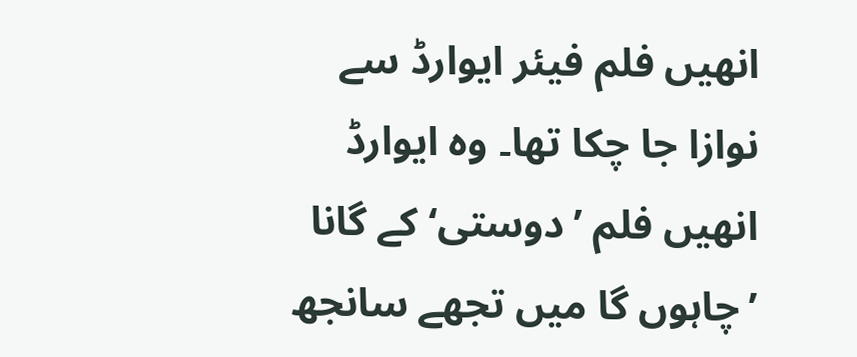انھیں فلم فیئر ایوارڈ سے نوازا جا چکا تھا۔ وہ ایوارڈ انھیں فلم ’دوستی‘ کے گانا ’چاہوں گا میں تجھے سانجھ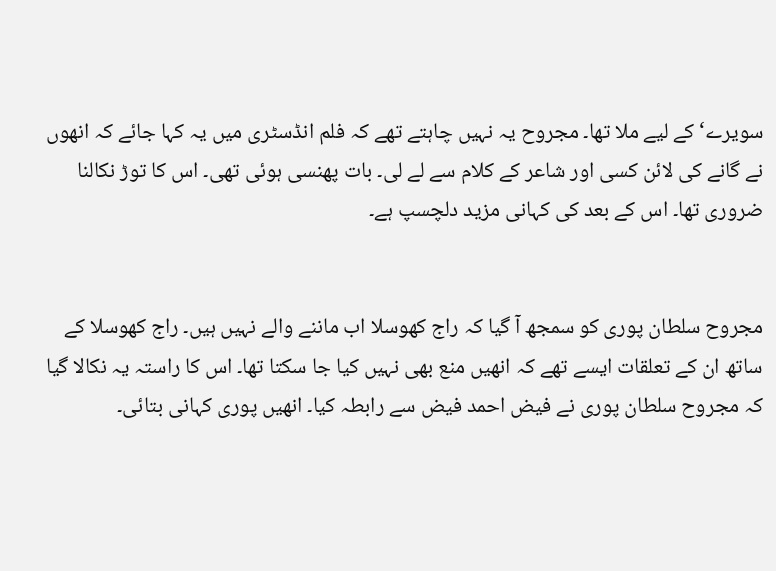سویرے‘ کے لیے ملا تھا۔ مجروح یہ نہیں چاہتے تھے کہ فلم انڈسٹری میں یہ کہا جائے کہ انھوں نے گانے کی لائن کسی اور شاعر کے کلام سے لے لی۔ بات پھنسی ہوئی تھی۔ اس کا توڑ نکالنا ضروری تھا۔ اس کے بعد کی کہانی مزید دلچسپ ہے۔


مجروح سلطان پوری کو سمجھ آ گیا کہ راج کھوسلا اب ماننے والے نہیں ہیں۔ راج کھوسلا کے ساتھ ان کے تعلقات ایسے تھے کہ انھیں منع بھی نہیں کیا جا سکتا تھا۔ اس کا راستہ یہ نکالا گیا کہ مجروح سلطان پوری نے فیض احمد فیض سے رابطہ کیا۔ انھیں پوری کہانی بتائی۔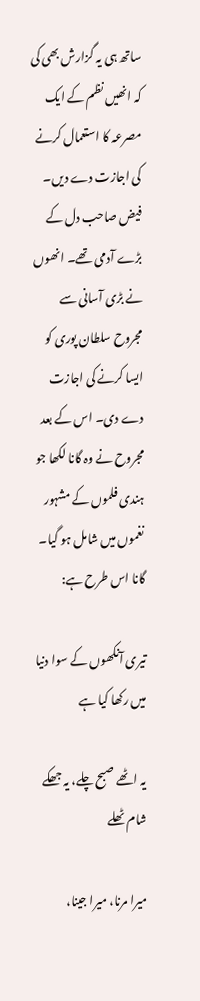ساتھ ہی یہ گزارش بھی کی کہ انھیں نظم کے ایک مصرعہ کا استعمال کرنے کی اجازت دے دیں۔ فیض صاحب دل کے بڑے آدمی تھے۔ انھوں نے بڑی آسانی سے مجروح سلطان پوری کو ایسا کرنے کی اجازت دے دی۔ اس کے بعد مجروح نے وہ گانا لکھا جو ہندی فلموں کے مشہور نغموں میں شامل ہو گیا۔ گانا اس طرح ہے:

تیری آنکھوں کے سوا دنیا میں رکھا کیا ہے

یہ اٹھے صبح چلے، یہ جھکے شام ٹھلے

میرا مرنا، میرا جینا،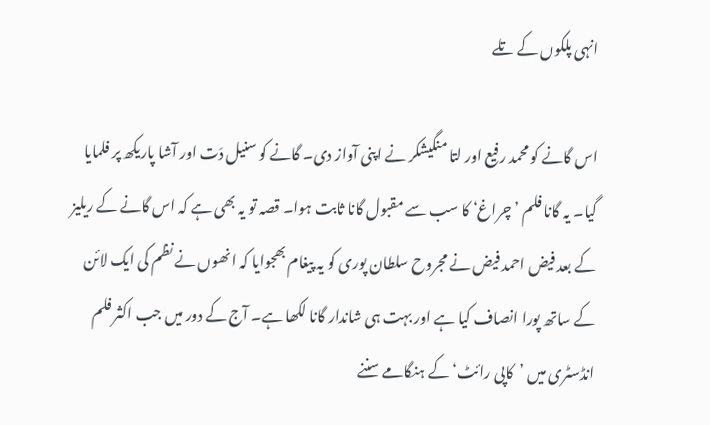انہی پلکوں کے تلے

اس گانے کو محمد رفیع اور لتا منگیشکر نے اپنی آواز دی۔ گانے کو سنیل دَت اور آشا پاریکھ پر فلمایا گیا۔ یہ گانا فلم ’چراغ‘ کا سب سے مقبول گانا ثابت ہوا۔ قصہ تو یہ بھی ہے کہ اس گانے کے ریلیز کے بعد فیض احمد فیض نے مجروح سلطان پوری کو یہ پیغام بھجوایا کہ انھوں نے نظم کی ایک لائن کے ساتھ پورا انصاف کیا ہے اور بہت ہی شاندار گانا لکھا ہے۔ آج کے دور میں جب اکثر فلم انڈسٹری میں ’کاپی رائٹ‘ کے ہنگامے سننے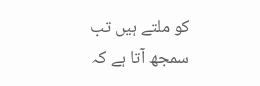کو ملتے ہیں تب سمجھ آتا ہے کہ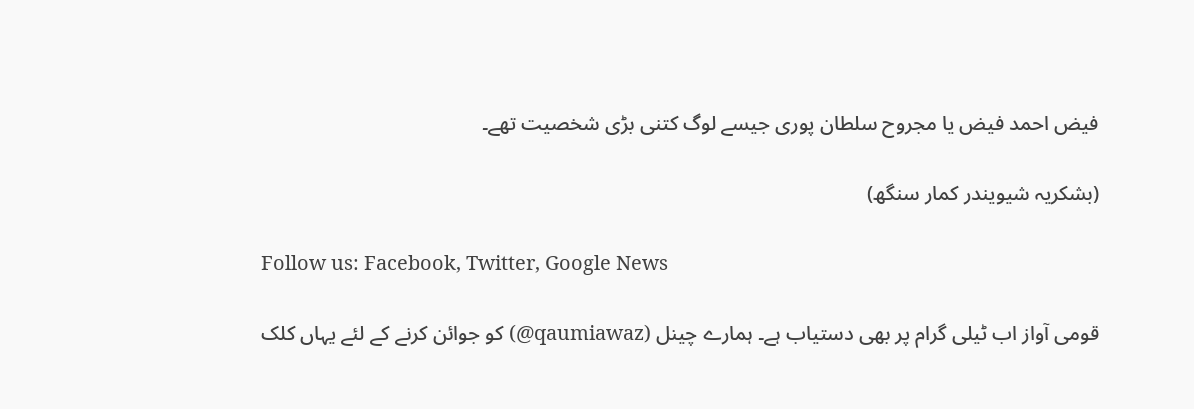فیض احمد فیض یا مجروح سلطان پوری جیسے لوگ کتنی بڑی شخصیت تھے۔

(بشکریہ شیویندر کمار سنگھ)

Follow us: Facebook, Twitter, Google News

قومی آواز اب ٹیلی گرام پر بھی دستیاب ہے۔ ہمارے چینل (qaumiawaz@) کو جوائن کرنے کے لئے یہاں کلک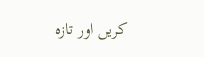کریں اور تازہ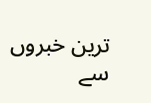ترین خبروں سے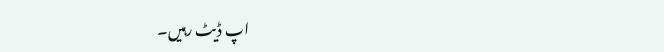اپ ڈیٹ رہیں۔